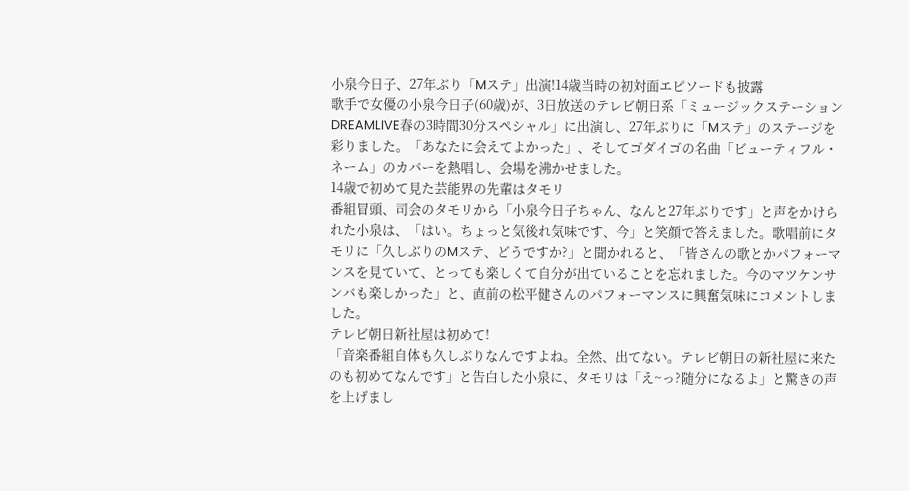小泉今日子、27年ぶり「Mステ」出演!14歳当時の初対面エピソードも披露
歌手で女優の小泉今日子(60歳)が、3日放送のテレビ朝日系「ミュージックステーションDREAMLIVE春の3時間30分スペシャル」に出演し、27年ぶりに「Mステ」のステージを彩りました。「あなたに会えてよかった」、そしてゴダイゴの名曲「ビューティフル・ネーム」のカバーを熱唱し、会場を沸かせました。
14歳で初めて見た芸能界の先輩はタモリ
番組冒頭、司会のタモリから「小泉今日子ちゃん、なんと27年ぶりです」と声をかけられた小泉は、「はい。ちょっと気後れ気味です、今」と笑顔で答えました。歌唱前にタモリに「久しぶりのMステ、どうですか?」と聞かれると、「皆さんの歌とかパフォーマンスを見ていて、とっても楽しくて自分が出ていることを忘れました。今のマツケンサンバも楽しかった」と、直前の松平健さんのパフォーマンスに興奮気味にコメントしました。
テレビ朝日新社屋は初めて!
「音楽番組自体も久しぶりなんですよね。全然、出てない。テレビ朝日の新社屋に来たのも初めてなんです」と告白した小泉に、タモリは「え~っ?随分になるよ」と驚きの声を上げまし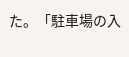た。「駐車場の入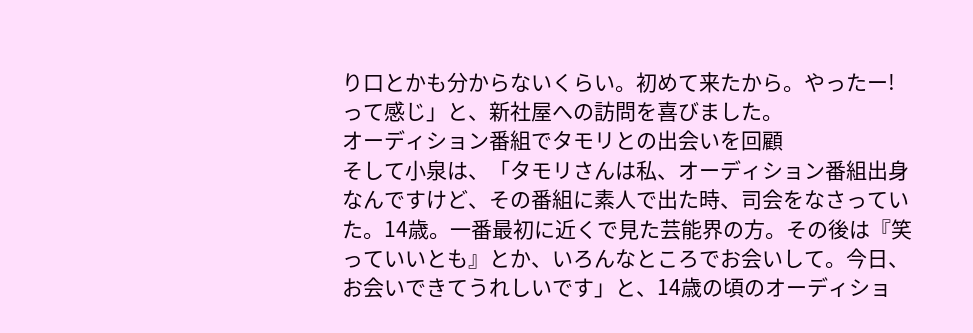り口とかも分からないくらい。初めて来たから。やったー!って感じ」と、新社屋への訪問を喜びました。
オーディション番組でタモリとの出会いを回顧
そして小泉は、「タモリさんは私、オーディション番組出身なんですけど、その番組に素人で出た時、司会をなさっていた。14歳。一番最初に近くで見た芸能界の方。その後は『笑っていいとも』とか、いろんなところでお会いして。今日、お会いできてうれしいです」と、14歳の頃のオーディショ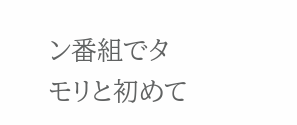ン番組でタモリと初めて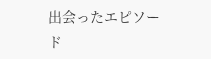出会ったエピソード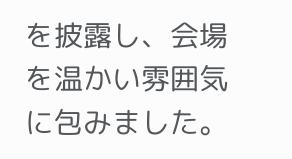を披露し、会場を温かい雰囲気に包みました。